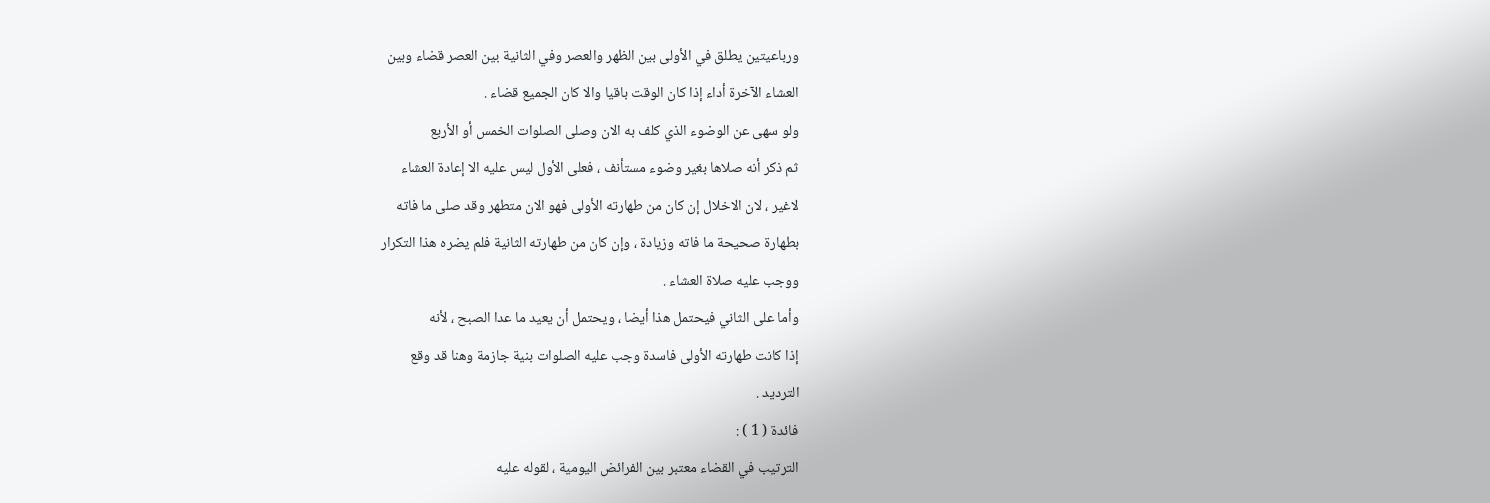ورباعيتين يطلق في الأولى بين الظهر والعصر وفي الثانية بين العصر قضاء وبين
العشاء الآخرة أداء إذا كان الوقت باقيا والا كان الجميع قضاء .
ولو سهى عن الوضوء الذي كلف به الان وصلى الصلوات الخمس أو الأربع
ثم ذكر أنه صلاها بغير وضوء مستأنف ، فعلى الأول ليس عليه الا إعادة العشاء
لاغير ، لان الاخلال إن كان من طهارته الأولى فهو الان متطهر وقد صلى ما فاته
بطهارة صحيحة ما فاته وزيادة ، وإن كان من طهارته الثانية فلم يضره هذا التكرار
ووجب عليه صلاة العشاء .
وأما على الثاني فيحتمل هذا أيضا ، ويحتمل أن يعيد ما عدا الصبح ، لأنه
إذا كانت طهارته الأولى فاسدة وجب عليه الصلوات بنية جازمة وهنا قد وقع
الترديد .
فائدة ( 1 ) :
الترتيب في القضاء معتبر بين الفرائض اليومية ، لقوله عليه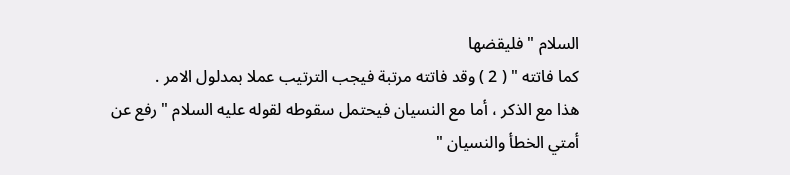السلام " فليقضها
كما فاتته " ( 2 ) وقد فاتته مرتبة فيجب الترتيب عملا بمدلول الامر .
هذا مع الذكر ، أما مع النسيان فيحتمل سقوطه لقوله عليه السلام " رفع عن
أمتي الخطأ والنسيان "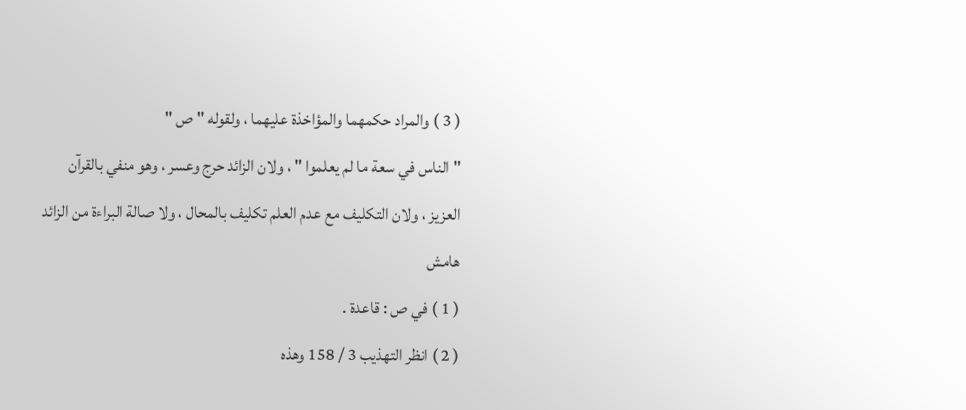( 3 ) والمراد حكمهما والمؤاخذة عليهما ، ولقوله " ص "
" الناس في سعة ما لم يعلموا " ، ولان الزائد حرج وعسر ، وهو منفي بالقرآن
العزيز ، ولان التكليف مع عدم العلم تكليف بالمحال ، ولا صالة البراءة من الزائد
هامش
( 1 ) في ص : قاعدة .
( 2 ) انظر التهذيب 3 / 158 وهذه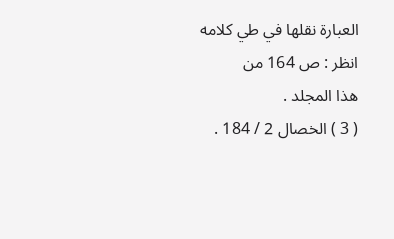العبارة نقلها في طي كلامه انظر : ص 164 من
هذا المجلد .
( 3 ) الخصال 2 / 184 .